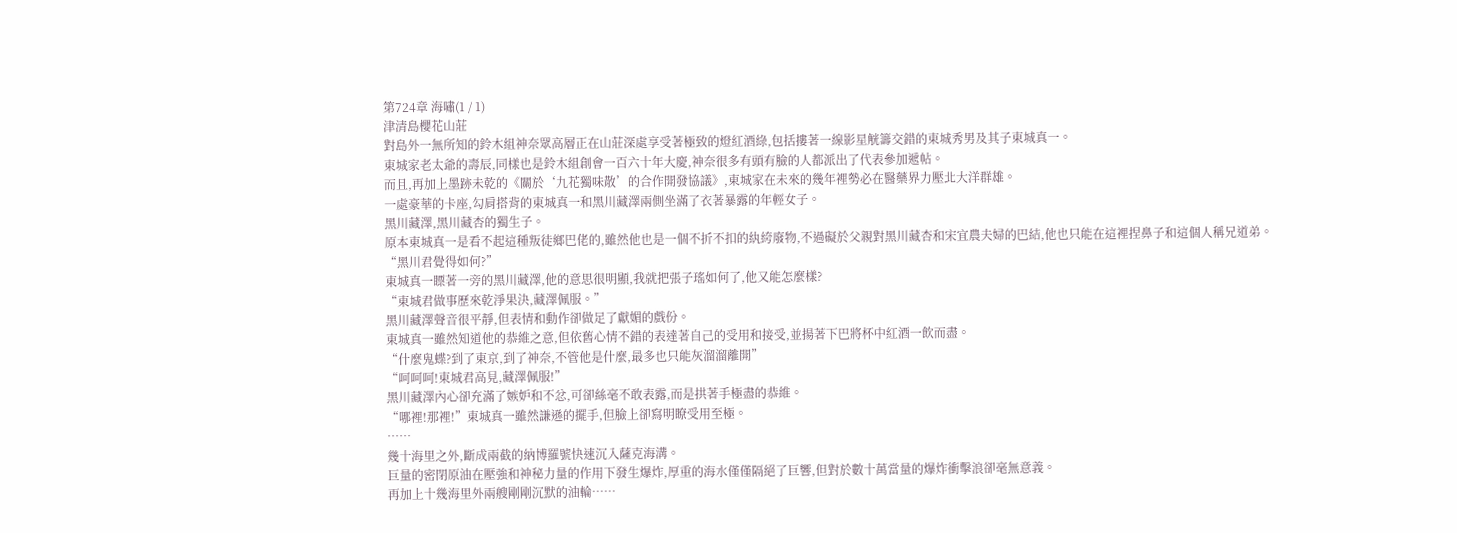第724章 海嘯(1 / 1)
津清島櫻花山莊
對島外一無所知的鈴木組神奈眾高層正在山莊深處享受著極致的燈紅酒綠,包括摟著一線影星觥籌交錯的東城秀男及其子東城真一。
東城家老太爺的壽辰,同樣也是鈴木組創會一百六十年大慶,神奈很多有頭有臉的人都派出了代表參加遞帖。
而且,再加上墨跡未乾的《關於‘九花獨味散’的合作開發協議》,東城家在未來的幾年裡勢必在醫藥界力壓北大洋群雄。
一處豪華的卡座,勾肩搭背的東城真一和黑川藏澤兩側坐滿了衣著暴露的年輕女子。
黑川藏澤,黑川藏杏的獨生子。
原本東城真一是看不起這種叛徒鄉巴佬的,雖然他也是一個不折不扣的紈絝廢物,不過礙於父親對黑川藏杏和宋宜農夫婦的巴結,他也只能在這裡捏鼻子和這個人稱兄道弟。
“黑川君覺得如何?”
東城真一瞟著一旁的黑川藏澤,他的意思很明顯,我就把張子瑤如何了,他又能怎麼樣?
“東城君做事歷來乾淨果決,藏澤佩服。”
黑川藏澤聲音很平靜,但表情和動作卻做足了獻媚的戲份。
東城真一雖然知道他的恭維之意,但依舊心情不錯的表達著自己的受用和接受,並揚著下巴將杯中紅酒一飲而盡。
“什麼鬼蝶?到了東京,到了神奈,不管他是什麼,最多也只能灰溜溜離開”
“呵呵呵!東城君高見,藏澤佩服!”
黑川藏澤內心卻充滿了嫉妒和不忿,可卻絲毫不敢表露,而是拱著手極盡的恭維。
“哪裡!那裡!”東城真一雖然謙遜的擺手,但臉上卻寫明瞭受用至極。
……
幾十海里之外,斷成兩截的納博羅號快速沉入薩克海溝。
巨量的密閉原油在壓強和神秘力量的作用下發生爆炸,厚重的海水僅僅隔絕了巨響,但對於數十萬當量的爆炸衝擊浪卻毫無意義。
再加上十幾海里外兩艘剛剛沉默的油輪……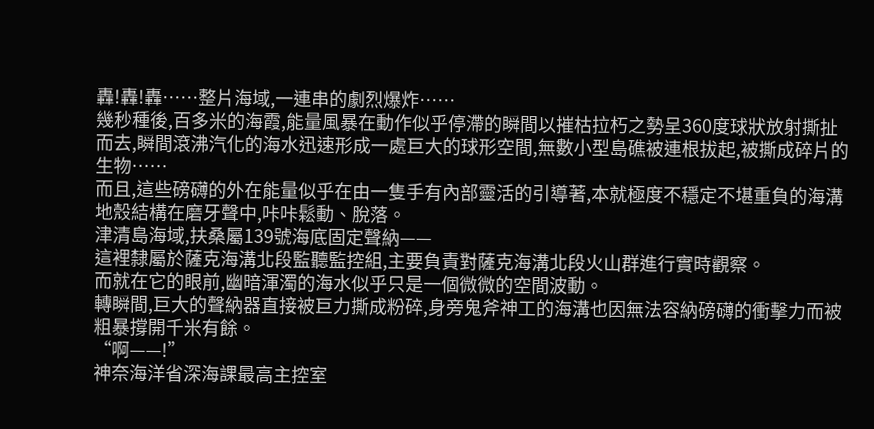轟!轟!轟……整片海域,一連串的劇烈爆炸……
幾秒種後,百多米的海霞,能量風暴在動作似乎停滯的瞬間以摧枯拉朽之勢呈360度球狀放射撕扯而去,瞬間滾沸汽化的海水迅速形成一處巨大的球形空間,無數小型島礁被連根拔起,被撕成碎片的生物……
而且,這些磅礴的外在能量似乎在由一隻手有內部靈活的引導著,本就極度不穩定不堪重負的海溝地殼結構在磨牙聲中,咔咔鬆動、脫落。
津清島海域,扶桑屬139號海底固定聲納——
這裡隸屬於薩克海溝北段監聽監控組,主要負責對薩克海溝北段火山群進行實時觀察。
而就在它的眼前,幽暗渾濁的海水似乎只是一個微微的空間波動。
轉瞬間,巨大的聲納器直接被巨力撕成粉碎,身旁鬼斧神工的海溝也因無法容納磅礴的衝擊力而被粗暴撐開千米有餘。
“啊——!”
神奈海洋省深海課最高主控室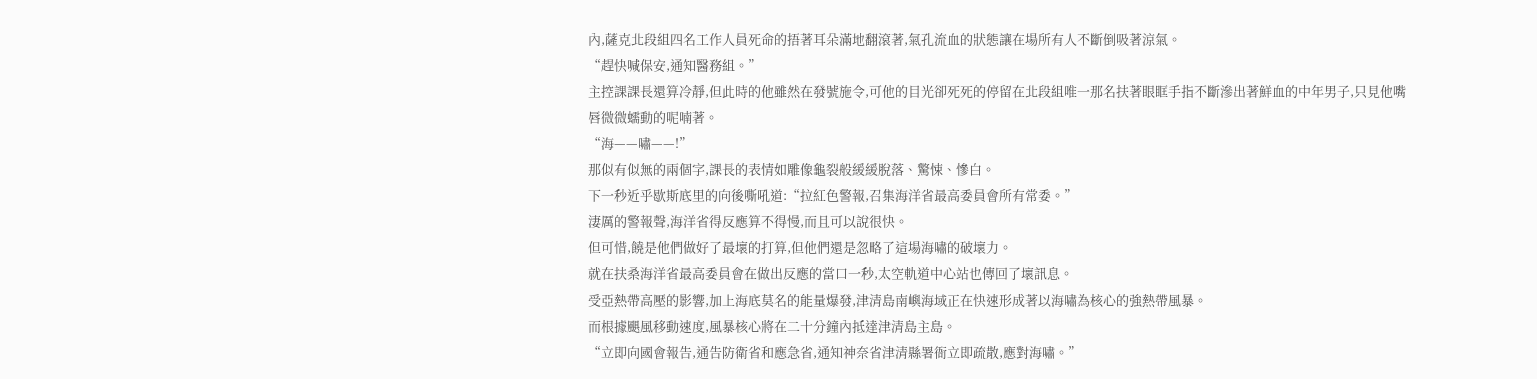內,薩克北段組四名工作人員死命的捂著耳朵滿地翻滾著,氣孔流血的狀態讓在場所有人不斷倒吸著涼氣。
“趕快喊保安,通知醫務組。”
主控課課長還算冷靜,但此時的他雖然在發號施令,可他的目光卻死死的停留在北段組唯一那名扶著眼眶手指不斷滲出著鮮血的中年男子,只見他嘴唇微微蠕動的呢喃著。
“海——嘯——!”
那似有似無的兩個字,課長的表情如雕像龜裂般緩緩脫落、驚悚、慘白。
下一秒近乎歇斯底里的向後嘶吼道:“拉紅色警報,召集海洋省最高委員會所有常委。”
淒厲的警報聲,海洋省得反應算不得慢,而且可以說很快。
但可惜,饒是他們做好了最壞的打算,但他們還是忽略了這場海嘯的破壞力。
就在扶桑海洋省最高委員會在做出反應的當口一秒,太空軌道中心站也傳回了壞訊息。
受亞熱帶高壓的影響,加上海底莫名的能量爆發,津清島南嶼海域正在快速形成著以海嘯為核心的強熱帶風暴。
而根據颶風移動速度,風暴核心將在二十分鐘內抵達津清島主島。
“立即向國會報告,通告防衛省和應急省,通知神奈省津清縣署衙立即疏散,應對海嘯。”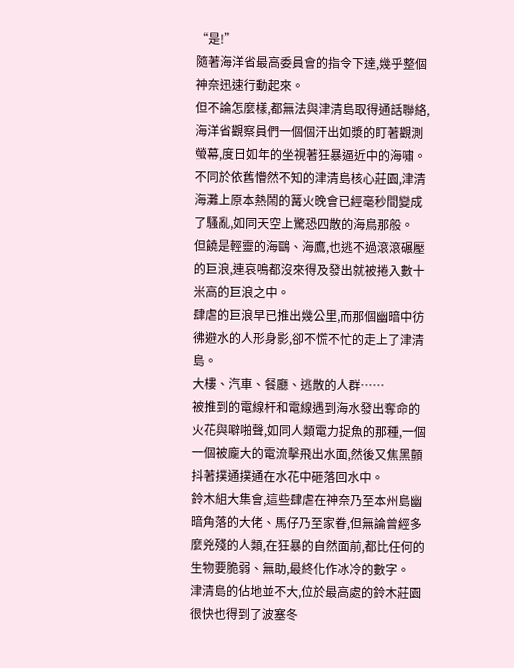“是!”
隨著海洋省最高委員會的指令下達,幾乎整個神奈迅速行動起來。
但不論怎麼樣,都無法與津清島取得通話聯絡,海洋省觀察員們一個個汗出如漿的盯著觀測螢幕,度日如年的坐視著狂暴逼近中的海嘯。
不同於依舊懵然不知的津清島核心莊園,津清海灘上原本熱鬧的篝火晚會已經毫秒間變成了騷亂,如同天空上驚恐四散的海鳥那般。
但饒是輕靈的海鷗、海鷹,也逃不過滾滾碾壓的巨浪,連哀鳴都沒來得及發出就被捲入數十米高的巨浪之中。
肆虐的巨浪早已推出幾公里,而那個幽暗中彷彿避水的人形身影,卻不慌不忙的走上了津清島。
大樓、汽車、餐廳、逃散的人群……
被推到的電線杆和電線遇到海水發出奪命的火花與噼啪聲,如同人類電力捉魚的那種,一個一個被龐大的電流擊飛出水面,然後又焦黑顫抖著撲通撲通在水花中砸落回水中。
鈴木組大集會,這些肆虐在神奈乃至本州島幽暗角落的大佬、馬仔乃至家眷,但無論曾經多麼兇殘的人類,在狂暴的自然面前,都比任何的生物要脆弱、無助,最終化作冰冷的數字。
津清島的佔地並不大,位於最高處的鈴木莊園很快也得到了波塞冬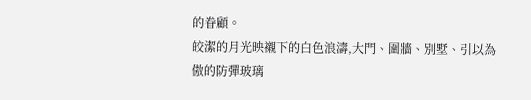的眷顧。
皎潔的月光映襯下的白色浪濤,大門、圍牆、別墅、引以為傲的防彈玻璃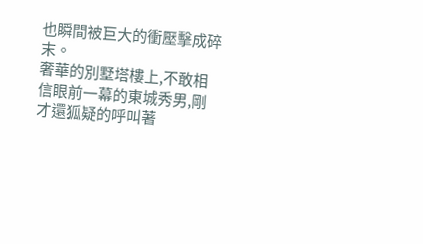也瞬間被巨大的衝壓擊成碎末。
奢華的別墅塔樓上,不敢相信眼前一幕的東城秀男,剛才還狐疑的呼叫著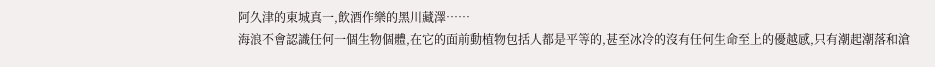阿久津的東城真一,飲酒作樂的黑川藏澤……
海浪不會認識任何一個生物個體,在它的面前動植物包括人都是平等的,甚至冰冷的沒有任何生命至上的優越感,只有潮起潮落和滄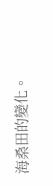海桑田的變化。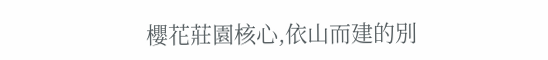櫻花莊園核心,依山而建的別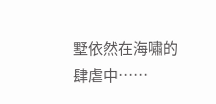墅依然在海嘯的肆虐中……